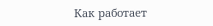Как работает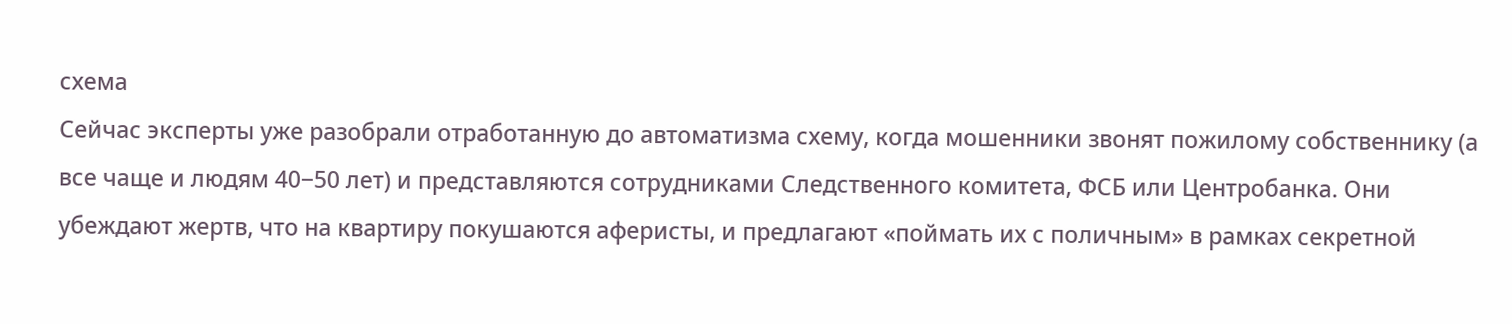схема
Сейчас эксперты уже разобрали отработанную до автоматизма схему, когда мошенники звонят пожилому собственнику (а все чаще и людям 40−50 лет) и представляются сотрудниками Следственного комитета, ФСБ или Центробанка. Они убеждают жертв, что на квартиру покушаются аферисты, и предлагают «поймать их с поличным» в рамках секретной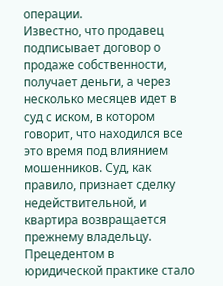операции.
Известно, что продавец подписывает договор о продаже собственности, получает деньги, а через несколько месяцев идет в суд с иском, в котором говорит, что находился все это время под влиянием мошенников. Суд, как правило, признает сделку недействительной, и квартира возвращается прежнему владельцу.
Прецедентом в юридической практике стало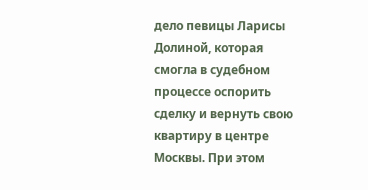дело певицы Ларисы Долиной, которая смогла в судебном процессе оспорить сделку и вернуть свою квартиру в центре Москвы. При этом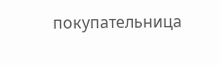покупательница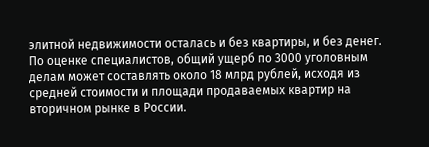элитной недвижимости осталась и без квартиры, и без денег.
По оценке специалистов, общий ущерб по 3000 уголовным делам может составлять около 18 млрд рублей, исходя из средней стоимости и площади продаваемых квартир на вторичном рынке в России.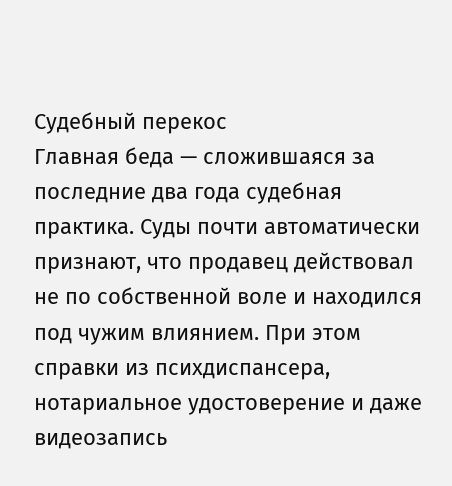Судебный перекос
Главная беда — сложившаяся за последние два года судебная практика. Суды почти автоматически признают, что продавец действовал не по собственной воле и находился под чужим влиянием. При этом справки из психдиспансера, нотариальное удостоверение и даже видеозапись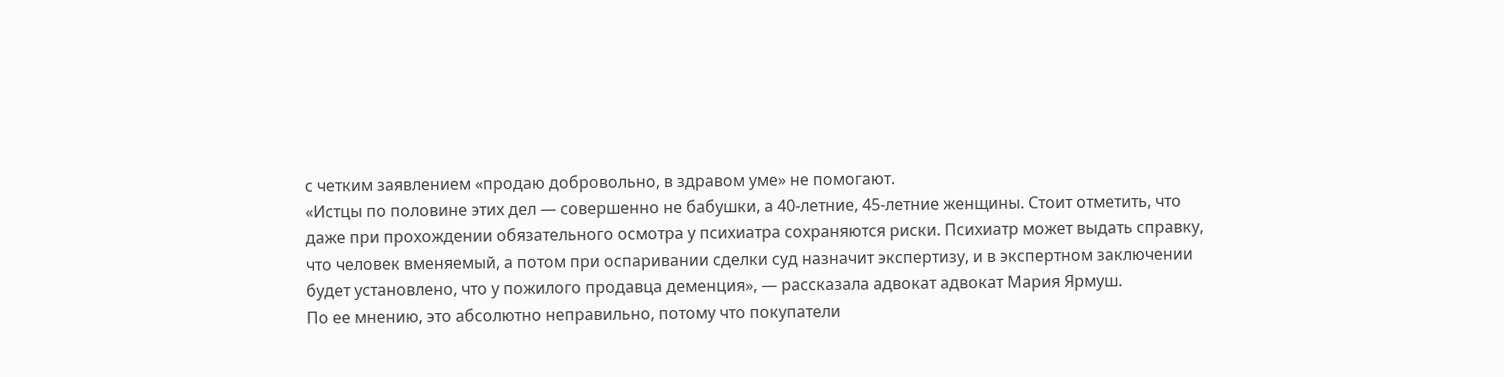с четким заявлением «продаю добровольно, в здравом уме» не помогают.
«Истцы по половине этих дел — совершенно не бабушки, а 40-летние, 45-летние женщины. Стоит отметить, что даже при прохождении обязательного осмотра у психиатра сохраняются риски. Психиатр может выдать справку, что человек вменяемый, а потом при оспаривании сделки суд назначит экспертизу, и в экспертном заключении будет установлено, что у пожилого продавца деменция», — рассказала адвокат адвокат Мария Ярмуш.
По ее мнению, это абсолютно неправильно, потому что покупатели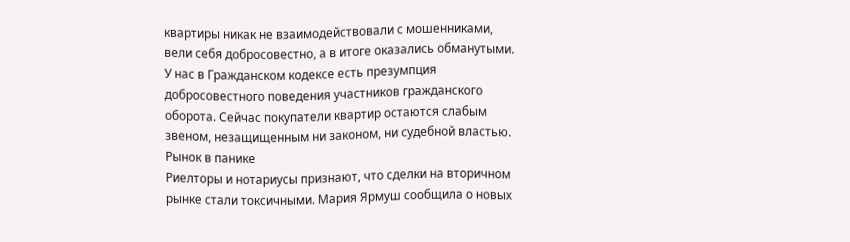квартиры никак не взаимодействовали с мошенниками, вели себя добросовестно, а в итоге оказались обманутыми.
У нас в Гражданском кодексе есть презумпция добросовестного поведения участников гражданского оборота. Сейчас покупатели квартир остаются слабым звеном, незащищенным ни законом, ни судебной властью.
Рынок в панике
Риелторы и нотариусы признают, что сделки на вторичном рынке стали токсичными. Мария Ярмуш сообщила о новых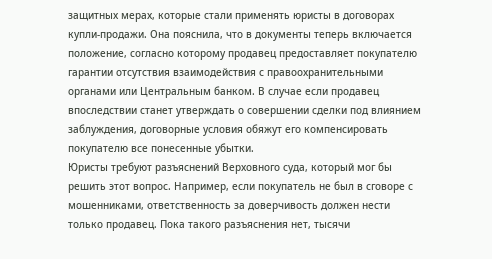защитных мерах, которые стали применять юристы в договорах купли-продажи. Она пояснила, что в документы теперь включается положение, согласно которому продавец предоставляет покупателю гарантии отсутствия взаимодействия с правоохранительными органами или Центральным банком. В случае если продавец впоследствии станет утверждать о совершении сделки под влиянием заблуждения, договорные условия обяжут его компенсировать покупателю все понесенные убытки.
Юристы требуют разъяснений Верховного суда, который мог бы решить этот вопрос. Например, если покупатель не был в сговоре с мошенниками, ответственность за доверчивость должен нести только продавец. Пока такого разъяснения нет, тысячи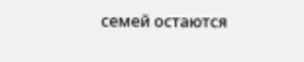семей остаются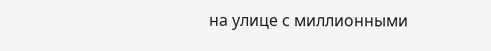на улице с миллионными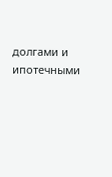долгами и ипотечными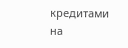кредитами на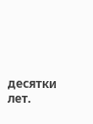десятки лет.